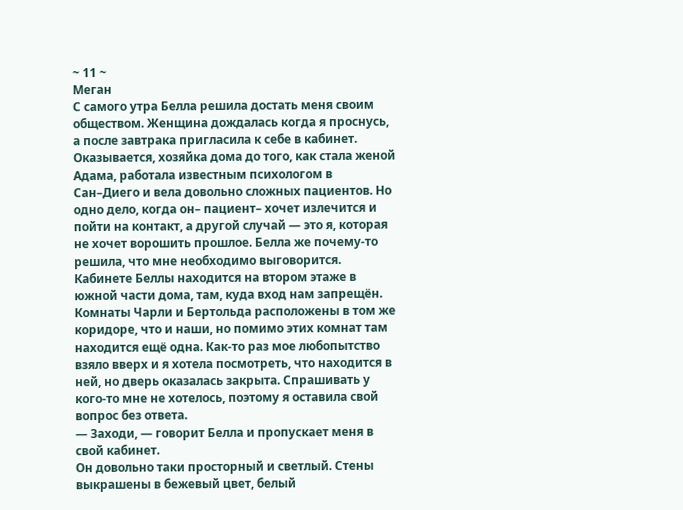~ 11 ~
Меган
С самого утра Белла решила достать меня своим обществом. Женщина дождалась когда я проснусь, а после завтрака пригласила к себе в кабинет. Оказывается, хозяйка дома до того, как стала женой Адама, работала известным психологом в Сан–Диего и вела довольно сложных пациентов. Но одно дело, когда он– пациент– хочет излечится и пойти на контакт, а другой случай — это я, которая не хочет ворошить прошлое. Белла же почему-то решила, что мне необходимо выговорится.
Кабинете Беллы находится на втором этаже в южной части дома, там, куда вход нам запрещён. Комнаты Чарли и Бертольда расположены в том же коридоре, что и наши, но помимо этих комнат там находится ещё одна. Как-то раз мое любопытство взяло вверх и я хотела посмотреть, что находится в ней, но дверь оказалась закрыта. Спрашивать у кого-то мне не хотелось, поэтому я оставила свой вопрос без ответа.
— Заходи, — говорит Белла и пропускает меня в свой кабинет.
Он довольно таки просторный и светлый. Стены выкрашены в бежевый цвет, белый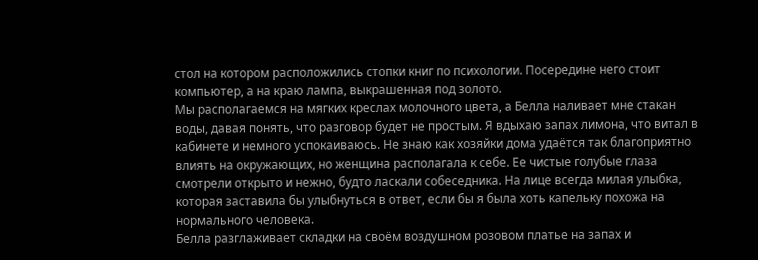стол на котором расположились стопки книг по психологии. Посередине него стоит компьютер, а на краю лампа, выкрашенная под золото.
Мы располагаемся на мягких креслах молочного цвета, а Белла наливает мне стакан воды, давая понять, что разговор будет не простым. Я вдыхаю запах лимона, что витал в кабинете и немного успокаиваюсь. Не знаю как хозяйки дома удаётся так благоприятно влиять на окружающих, но женщина располагала к себе. Ее чистые голубые глаза смотрели открыто и нежно, будто ласкали собеседника. На лице всегда милая улыбка, которая заставила бы улыбнуться в ответ, если бы я была хоть капельку похожа на нормального человека.
Белла разглаживает складки на своём воздушном розовом платье на запах и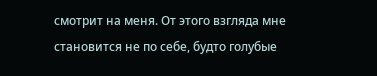смотрит на меня. От этого взгляда мне становится не по себе, будто голубые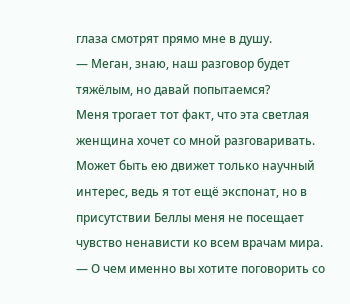глаза смотрят прямо мне в душу.
— Меган, знаю, наш разговор будет тяжёлым, но давай попытаемся?
Меня трогает тот факт, что эта светлая женщина хочет со мной разговаривать. Может быть ею движет только научный интерес, ведь я тот ещё экспонат, но в присутствии Беллы меня не посещает чувство ненависти ко всем врачам мира.
— О чем именно вы хотите поговорить со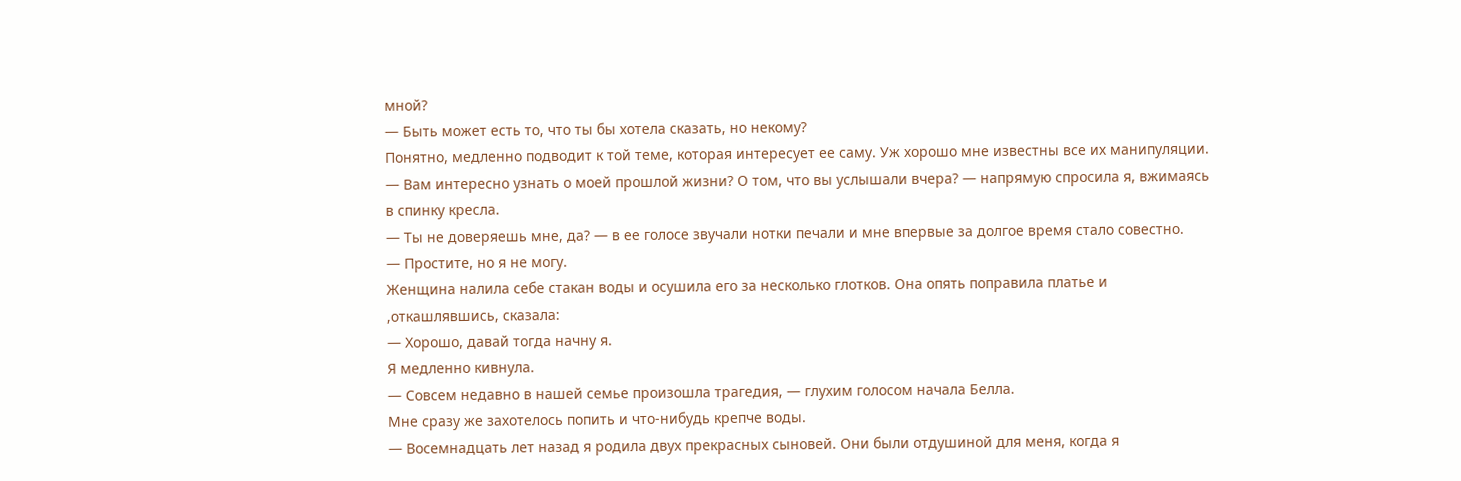мной?
— Быть может есть то, что ты бы хотела сказать, но некому?
Понятно, медленно подводит к той теме, которая интересует ее саму. Уж хорошо мне известны все их манипуляции.
— Вам интересно узнать о моей прошлой жизни? О том, что вы услышали вчера? — напрямую спросила я, вжимаясь в спинку кресла.
— Ты не доверяешь мне, да? — в ее голосе звучали нотки печали и мне впервые за долгое время стало совестно.
— Простите, но я не могу.
Женщина налила себе стакан воды и осушила его за несколько глотков. Она опять поправила платье и ,откашлявшись, сказала:
— Хорошо, давай тогда начну я.
Я медленно кивнула.
— Совсем недавно в нашей семье произошла трагедия, — глухим голосом начала Белла.
Мне сразу же захотелось попить и что-нибудь крепче воды.
— Восемнадцать лет назад я родила двух прекрасных сыновей. Они были отдушиной для меня, когда я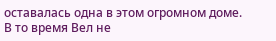оставалась одна в этом огромном доме. В то время Вел не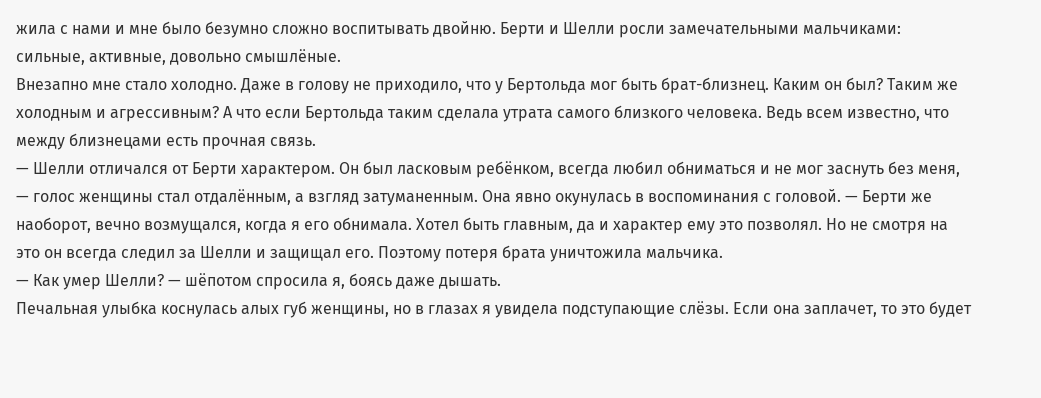жила с нами и мне было безумно сложно воспитывать двойню. Берти и Шелли росли замечательными мальчиками: сильные, активные, довольно смышлёные.
Внезапно мне стало холодно. Даже в голову не приходило, что у Бертольда мог быть брат-близнец. Каким он был? Таким же холодным и агрессивным? А что если Бертольда таким сделала утрата самого близкого человека. Ведь всем известно, что между близнецами есть прочная связь.
— Шелли отличался от Берти характером. Он был ласковым ребёнком, всегда любил обниматься и не мог заснуть без меня, — голос женщины стал отдалённым, а взгляд затуманенным. Она явно окунулась в воспоминания с головой. — Берти же наоборот, вечно возмущался, когда я его обнимала. Хотел быть главным, да и характер ему это позволял. Но не смотря на это он всегда следил за Шелли и защищал его. Поэтому потеря брата уничтожила мальчика.
— Как умер Шелли? — шёпотом спросила я, боясь даже дышать.
Печальная улыбка коснулась алых губ женщины, но в глазах я увидела подступающие слёзы. Если она заплачет, то это будет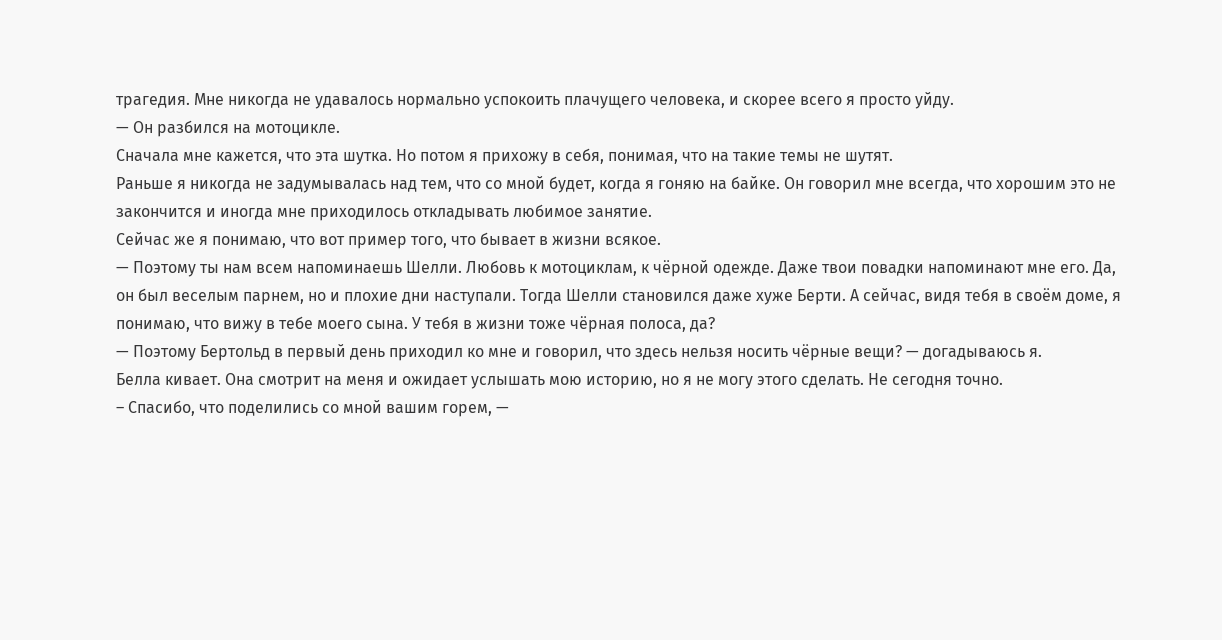трагедия. Мне никогда не удавалось нормально успокоить плачущего человека, и скорее всего я просто уйду.
— Он разбился на мотоцикле.
Сначала мне кажется, что эта шутка. Но потом я прихожу в себя, понимая, что на такие темы не шутят.
Раньше я никогда не задумывалась над тем, что со мной будет, когда я гоняю на байке. Он говорил мне всегда, что хорошим это не закончится и иногда мне приходилось откладывать любимое занятие.
Сейчас же я понимаю, что вот пример того, что бывает в жизни всякое.
— Поэтому ты нам всем напоминаешь Шелли. Любовь к мотоциклам, к чёрной одежде. Даже твои повадки напоминают мне его. Да, он был веселым парнем, но и плохие дни наступали. Тогда Шелли становился даже хуже Берти. А сейчас, видя тебя в своём доме, я понимаю, что вижу в тебе моего сына. У тебя в жизни тоже чёрная полоса, да?
— Поэтому Бертольд в первый день приходил ко мне и говорил, что здесь нельзя носить чёрные вещи? — догадываюсь я.
Белла кивает. Она смотрит на меня и ожидает услышать мою историю, но я не могу этого сделать. Не сегодня точно.
– Спасибо, что поделились со мной вашим горем, —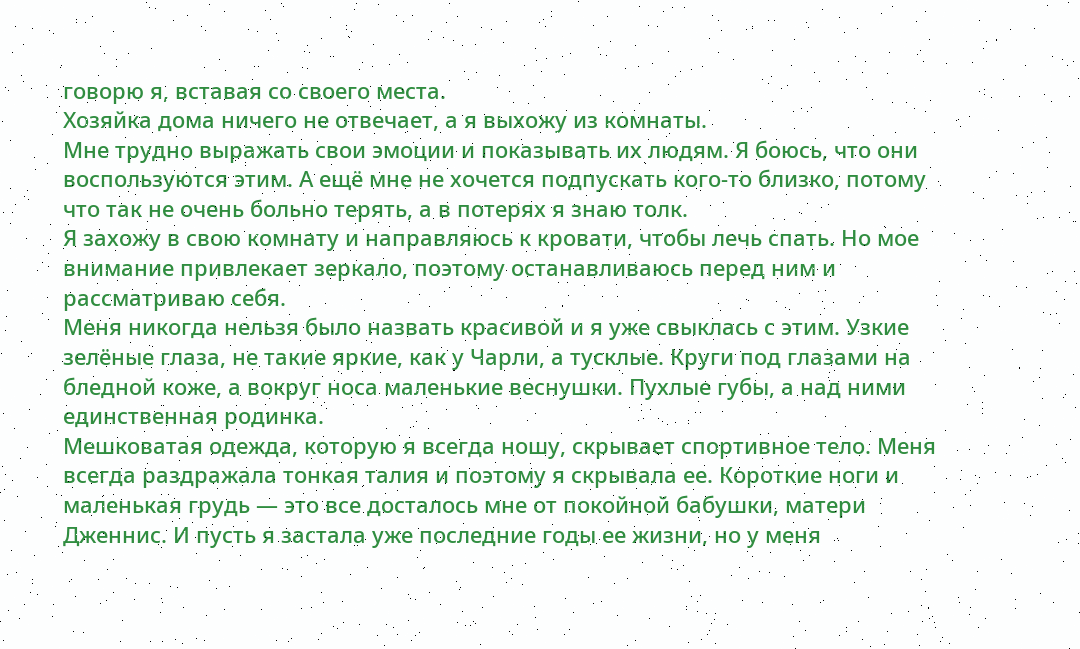говорю я, вставая со своего места.
Хозяйка дома ничего не отвечает, а я выхожу из комнаты.
Мне трудно выражать свои эмоции и показывать их людям. Я боюсь, что они воспользуются этим. А ещё мне не хочется подпускать кого-то близко, потому что так не очень больно терять, а в потерях я знаю толк.
Я захожу в свою комнату и направляюсь к кровати, чтобы лечь спать. Но мое внимание привлекает зеркало, поэтому останавливаюсь перед ним и рассматриваю себя.
Меня никогда нельзя было назвать красивой и я уже свыклась с этим. Узкие зелёные глаза, не такие яркие, как у Чарли, а тусклые. Круги под глазами на бледной коже, а вокруг носа маленькие веснушки. Пухлые губы, а над ними единственная родинка.
Мешковатая одежда, которую я всегда ношу, скрывает спортивное тело. Меня всегда раздражала тонкая талия и поэтому я скрывала ее. Короткие ноги и маленькая грудь — это все досталось мне от покойной бабушки, матери Дженнис. И пусть я застала уже последние годы ее жизни, но у меня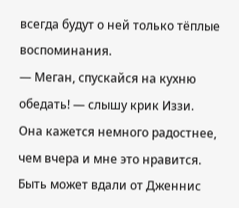всегда будут о ней только тёплые воспоминания.
— Меган, спускайся на кухню обедать! — слышу крик Иззи.
Она кажется немного радостнее, чем вчера и мне это нравится. Быть может вдали от Дженнис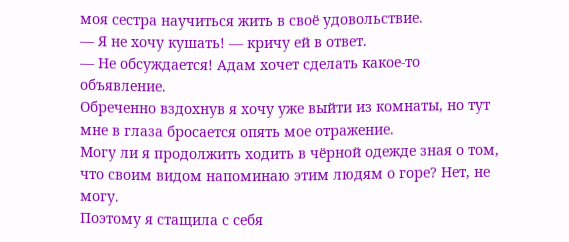моя сестра научиться жить в своё удовольствие.
— Я не хочу кушать! — кричу ей в ответ.
— Не обсуждается! Адам хочет сделать какое-то объявление.
Обреченно вздохнув я хочу уже выйти из комнаты, но тут мне в глаза бросается опять мое отражение.
Могу ли я продолжить ходить в чёрной одежде зная о том, что своим видом напоминаю этим людям о горе? Нет, не могу.
Поэтому я стащила с себя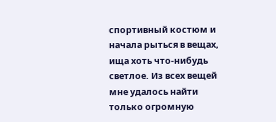спортивный костюм и начала рыться в вещах, ища хоть что-нибудь светлое. Из всех вещей мне удалось найти только огромную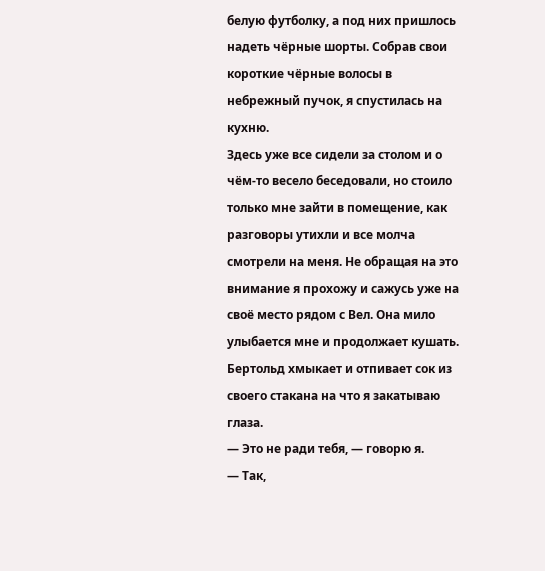белую футболку, а под них пришлось надеть чёрные шорты. Собрав свои короткие чёрные волосы в небрежный пучок, я спустилась на кухню.
Здесь уже все сидели за столом и о чём-то весело беседовали, но стоило только мне зайти в помещение, как разговоры утихли и все молча смотрели на меня. Не обращая на это внимание я прохожу и сажусь уже на своё место рядом с Вел. Она мило улыбается мне и продолжает кушать.
Бертольд хмыкает и отпивает сок из своего стакана на что я закатываю глаза.
— Это не ради тебя, — говорю я.
— Так,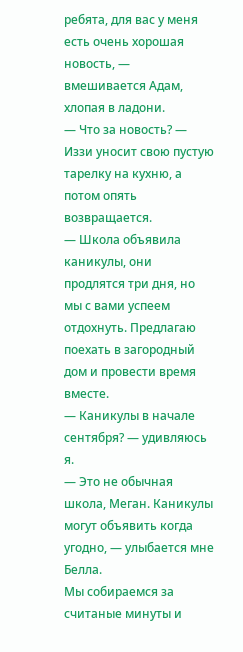ребята, для вас у меня есть очень хорошая новость, — вмешивается Адам, хлопая в ладони.
— Что за новость? — Иззи уносит свою пустую тарелку на кухню, а потом опять возвращается.
— Школа объявила каникулы, они продлятся три дня, но мы с вами успеем отдохнуть. Предлагаю поехать в загородный дом и провести время вместе.
— Каникулы в начале сентября? — удивляюсь я.
— Это не обычная школа, Меган. Каникулы могут объявить когда угодно, — улыбается мне Белла.
Мы собираемся за считаные минуты и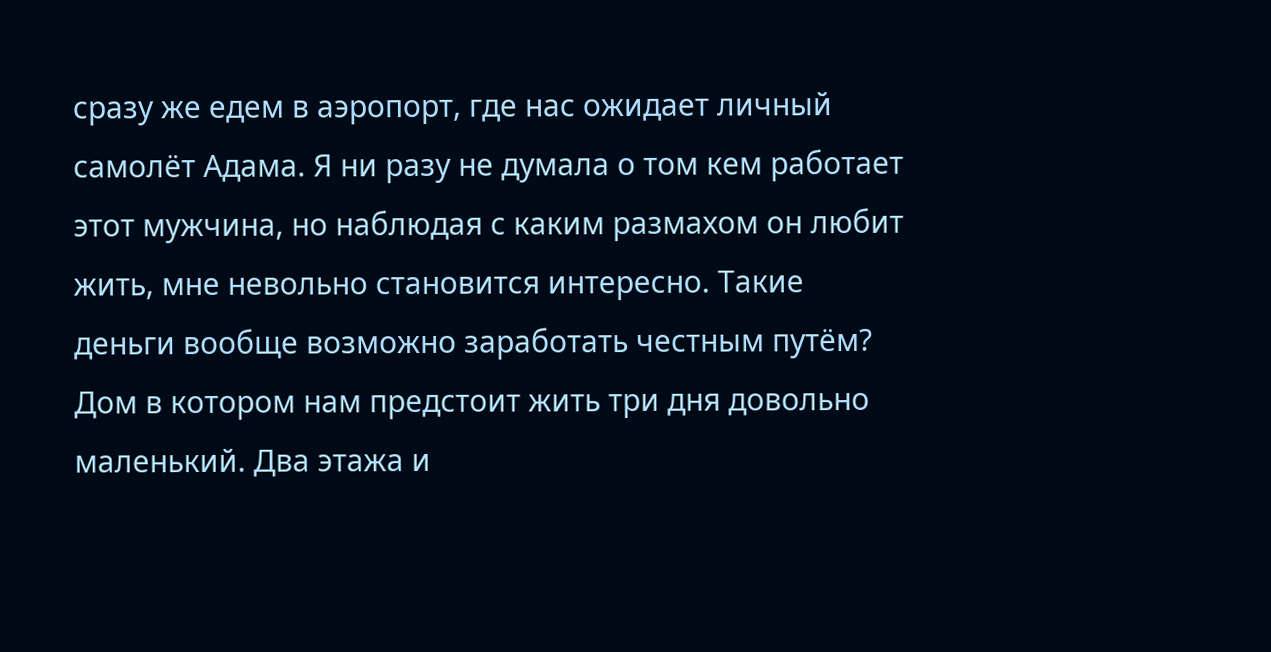сразу же едем в аэропорт, где нас ожидает личный самолёт Адама. Я ни разу не думала о том кем работает этот мужчина, но наблюдая с каким размахом он любит жить, мне невольно становится интересно. Такие деньги вообще возможно заработать честным путём?
Дом в котором нам предстоит жить три дня довольно маленький. Два этажа и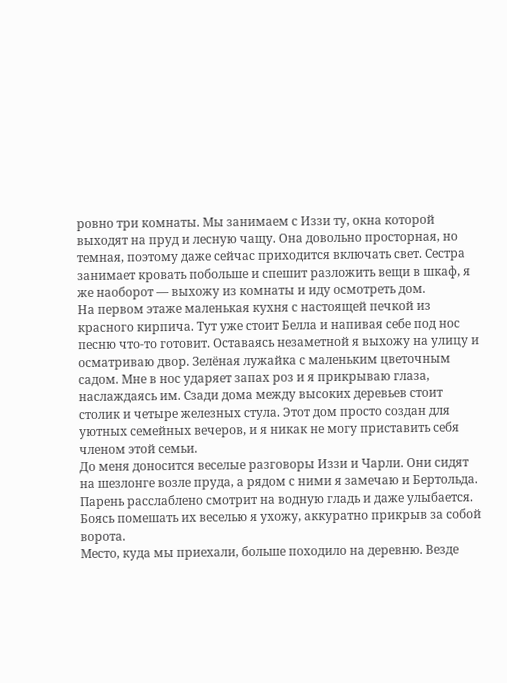ровно три комнаты. Мы занимаем с Иззи ту, окна которой выходят на пруд и лесную чащу. Она довольно просторная, но темная, поэтому даже сейчас приходится включать свет. Сестра занимает кровать побольше и спешит разложить вещи в шкаф, я же наоборот — выхожу из комнаты и иду осмотреть дом.
На первом этаже маленькая кухня с настоящей печкой из красного кирпича. Тут уже стоит Белла и напивая себе под нос песню что-то готовит. Оставаясь незаметной я выхожу на улицу и осматриваю двор. Зелёная лужайка с маленьким цветочным садом. Мне в нос ударяет запах роз и я прикрываю глаза, наслаждаясь им. Сзади дома между высоких деревьев стоит столик и четыре железных стула. Этот дом просто создан для уютных семейных вечеров, и я никак не могу приставить себя членом этой семьи.
До меня доносится веселые разговоры Иззи и Чарли. Они сидят на шезлонге возле пруда, а рядом с ними я замечаю и Бертольда. Парень расслаблено смотрит на водную гладь и даже улыбается.
Боясь помешать их веселью я ухожу, аккуратно прикрыв за собой ворота.
Место, куда мы приехали, больше походило на деревню. Везде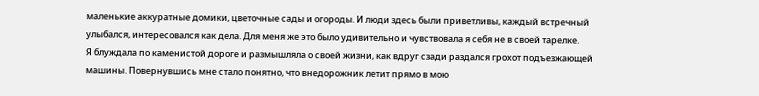маленькие аккуратные домики, цветочные сады и огороды. И люди здесь были приветливы, каждый встречный улыбался, интересовался как дела. Для меня же это было удивительно и чувствовала я себя не в своей тарелке.
Я блуждала по каменистой дороге и размышляла о своей жизни, как вдруг сзади раздался грохот подъезжающей машины. Повернувшись мне стало понятно, что внедорожник летит прямо в мою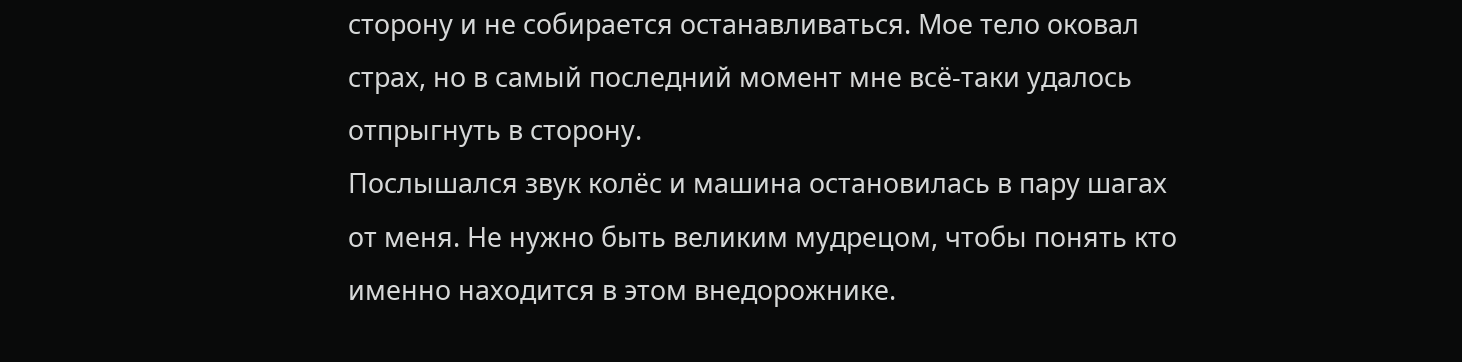сторону и не собирается останавливаться. Мое тело оковал страх, но в самый последний момент мне всё-таки удалось отпрыгнуть в сторону.
Послышался звук колёс и машина остановилась в пару шагах от меня. Не нужно быть великим мудрецом, чтобы понять кто именно находится в этом внедорожнике.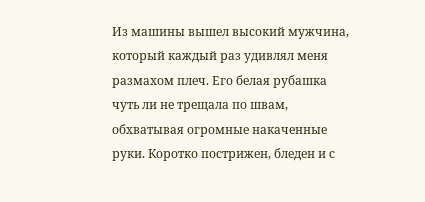Из машины вышел высокий мужчина, который каждый раз удивлял меня размахом плеч. Его белая рубашка чуть ли не трещала по швам, обхватывая огромные накаченные руки. Коротко пострижен, бледен и с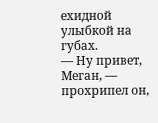ехидной улыбкой на губах.
— Ну привет, Меган, — прохрипел он,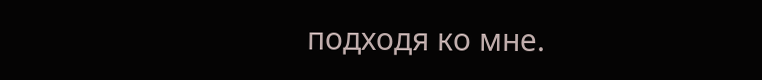подходя ко мне.